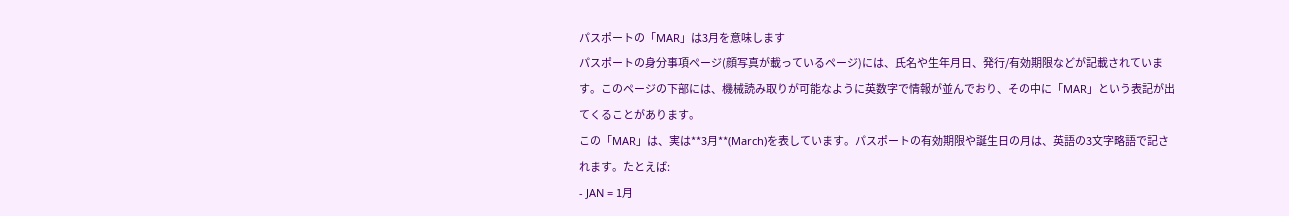パスポートの「MAR」は3月を意味します
パスポートの身分事項ページ(顔写真が載っているページ)には、氏名や生年月日、発行/有効期限などが記載されています。このページの下部には、機械読み取りが可能なように英数字で情報が並んでおり、その中に「MAR」という表記が出てくることがあります。
この「MAR」は、実は**3月**(March)を表しています。パスポートの有効期限や誕生日の月は、英語の3文字略語で記されます。たとえば:
- JAN = 1月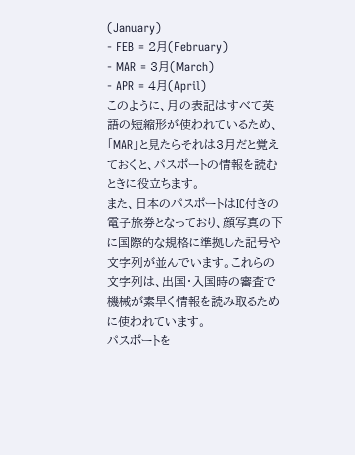(January)
- FEB = 2月(February)
- MAR = 3月(March)
- APR = 4月(April)
このように、月の表記はすべて英語の短縮形が使われているため、「MAR」と見たらそれは3月だと覚えておくと、パスポートの情報を読むときに役立ちます。
また、日本のパスポートはIC付きの電子旅券となっており、顔写真の下に国際的な規格に準拠した記号や文字列が並んでいます。これらの文字列は、出国・入国時の審査で機械が素早く情報を読み取るために使われています。
パスポートを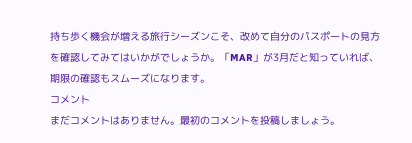持ち歩く機会が増える旅行シーズンこそ、改めて自分のパスポートの見方を確認してみてはいかがでしょうか。「MAR」が3月だと知っていれば、期限の確認もスムーズになります。
コメント
まだコメントはありません。最初のコメントを投稿しましょう。